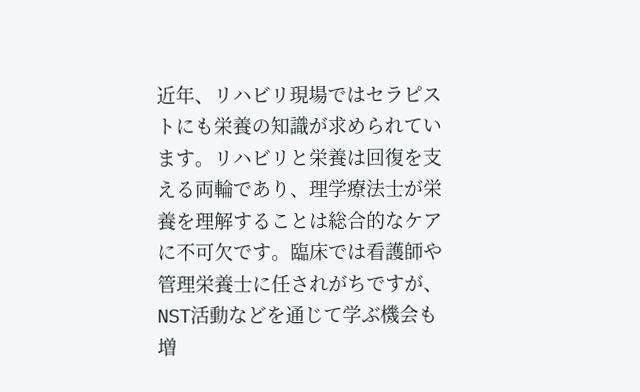近年、リハビリ現場ではセラピストにも栄養の知識が求められています。リハビリと栄養は回復を支える両輪であり、理学療法士が栄養を理解することは総合的なケアに不可欠です。臨床では看護師や管理栄養士に任されがちですが、NST活動などを通じて学ぶ機会も増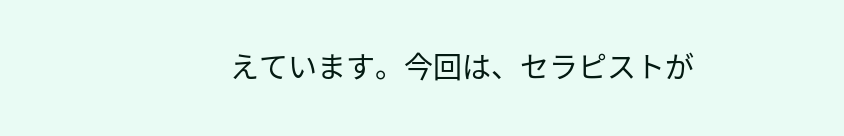えています。今回は、セラピストが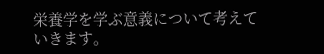栄養学を学ぶ意義について考えていきます。